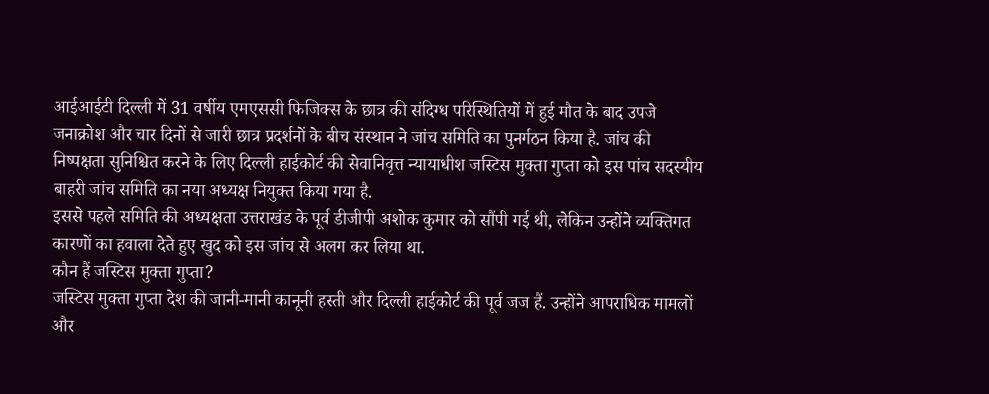आईआईटी दिल्ली में 31 वर्षीय एमएससी फिजिक्स के छात्र की संदिग्ध परिस्थितियों में हुई मौत के बाद उपजे जनाक्रोश और चार दिनों से जारी छात्र प्रदर्शनों के बीच संस्थान ने जांच समिति का पुनर्गठन किया है. जांच की निष्पक्षता सुनिश्चित करने के लिए दिल्ली हाईकोर्ट की सेवानिवृत्त न्यायाधीश जस्टिस मुक्ता गुप्ता को इस पांच सदस्यीय बाहरी जांच समिति का नया अध्यक्ष नियुक्त किया गया है.
इससे पहले समिति की अध्यक्षता उत्तराखंड के पूर्व डीजीपी अशोक कुमार को सौंपी गई थी, लेकिन उन्होंने व्यक्तिगत कारणों का हवाला देते हुए खुद को इस जांच से अलग कर लिया था.
कौन हैं जस्टिस मुक्ता गुप्ता?
जस्टिस मुक्ता गुप्ता देश की जानी-मानी कानूनी हस्ती और दिल्ली हाईकोर्ट की पूर्व जज हैं. उन्होंने आपराधिक मामलों और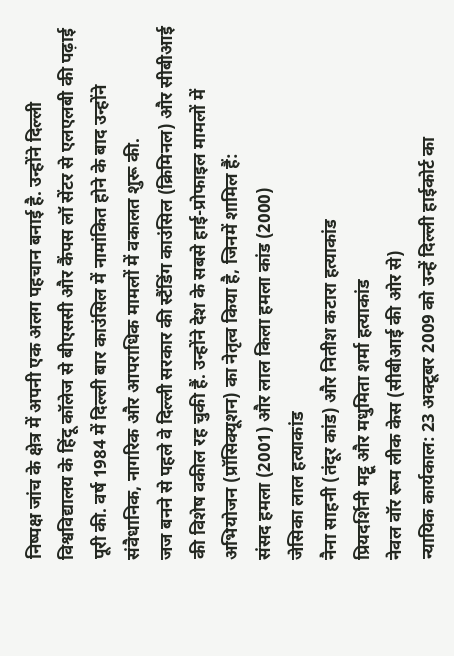निष्पक्ष जांच के क्षेत्र में अपनी एक अलग पहचान बनाई है. उन्होंने दिल्ली विश्वविद्यालय के हिंदू कॉलेज से बीएससी और कैंपस लॉ सेंटर से एलएलबी की पढ़ाई पूरी की. वर्ष 1984 में दिल्ली बार काउंसिल में नामांकित होने के बाद उन्होंने संवैधानिक, नागरिक और आपराधिक मामलों में वकालत शुरू की.
जज बनने से पहले वे दिल्ली सरकार की स्टैंडिंग काउंसिल (क्रिमिनल) और सीबीआई की विशेष वकील रह चुकी हैं. उन्होंने देश के सबसे हाई-प्रोफाइल मामलों में अभियोजन (प्रॉसिक्यूशन) का नेतृत्व किया है, जिनमें शामिल हैं:
संसद हमला (2001) और लाल किला हमला कांड (2000)
जेसिका लाल हत्याकांड
नैना साहनी (तंदूर कांड) और नितीश कटारा हत्याकांड
प्रियदर्शिनी मट्टू और मधुमिता शर्मा हत्याकांड
नेवल वॉर रूम लीक केस (सीबीआई की ओर से)
न्यायिक कार्यकाल: 23 अक्टूबर 2009 को उन्हें दिल्ली हाईकोर्ट का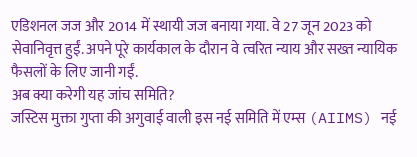एडिशनल जज और 2014 में स्थायी जज बनाया गया. वे 27 जून 2023 को सेवानिवृत्त हुईं. अपने पूरे कार्यकाल के दौरान वे त्वरित न्याय और सख्त न्यायिक फैसलों के लिए जानी गईं.
अब क्या करेगी यह जांच समिति?
जस्टिस मुक्ता गुप्ता की अगुवाई वाली इस नई समिति में एम्स (AIIMS) नई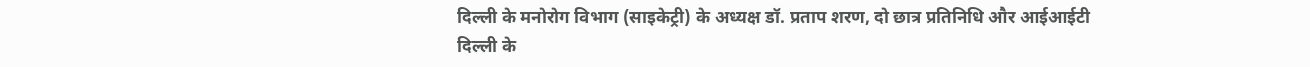दिल्ली के मनोरोग विभाग (साइकेट्री) के अध्यक्ष डॉ. प्रताप शरण, दो छात्र प्रतिनिधि और आईआईटी दिल्ली के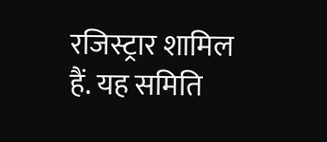रजिस्ट्रार शामिल हैं. यह समिति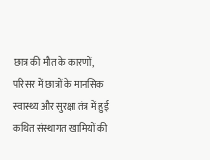छात्र की मौत के कारणों, परिसर में छात्रों के मानसिक स्वास्थ्य और सुरक्षा तंत्र में हुई कथित संस्थागत खामियों की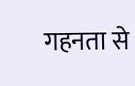गहनता से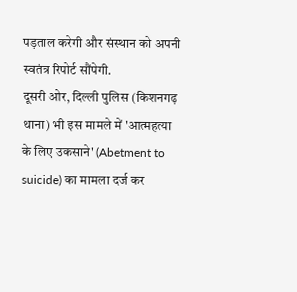पड़ताल करेगी और संस्थान को अपनी स्वतंत्र रिपोर्ट सौंपेगी.
दूसरी ओर, दिल्ली पुलिस (किशनगढ़ थाना) भी इस मामले में 'आत्महत्या के लिए उकसाने' (Abetment to suicide) का मामला दर्ज कर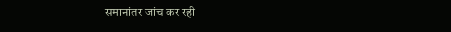समानांतर जांच कर रही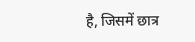है, जिसमें छात्र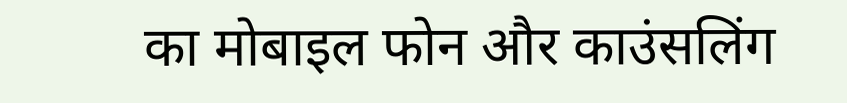का मोबाइल फोन और काउंसलिंग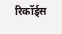रिकॉर्ड्स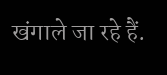खंगाले जा रहे हैं.